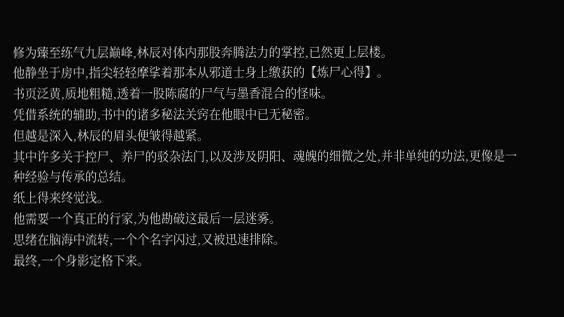修为臻至练气九层巅峰,林辰对体内那股奔腾法力的掌控,已然更上层楼。
他静坐于房中,指尖轻轻摩挲着那本从邪道士身上缴获的【炼尸心得】。
书页泛黄,质地粗糙,透着一股陈腐的尸气与墨香混合的怪味。
凭借系统的辅助,书中的诸多秘法关窍在他眼中已无秘密。
但越是深入,林辰的眉头便皱得越紧。
其中许多关于控尸、养尸的驳杂法门,以及涉及阴阳、魂魄的细微之处,并非单纯的功法,更像是一种经验与传承的总结。
纸上得来终觉浅。
他需要一个真正的行家,为他勘破这最后一层迷雾。
思绪在脑海中流转,一个个名字闪过,又被迅速排除。
最终,一个身影定格下来。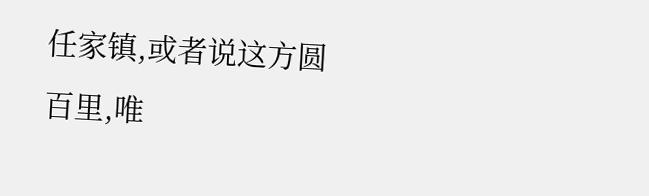任家镇,或者说这方圆百里,唯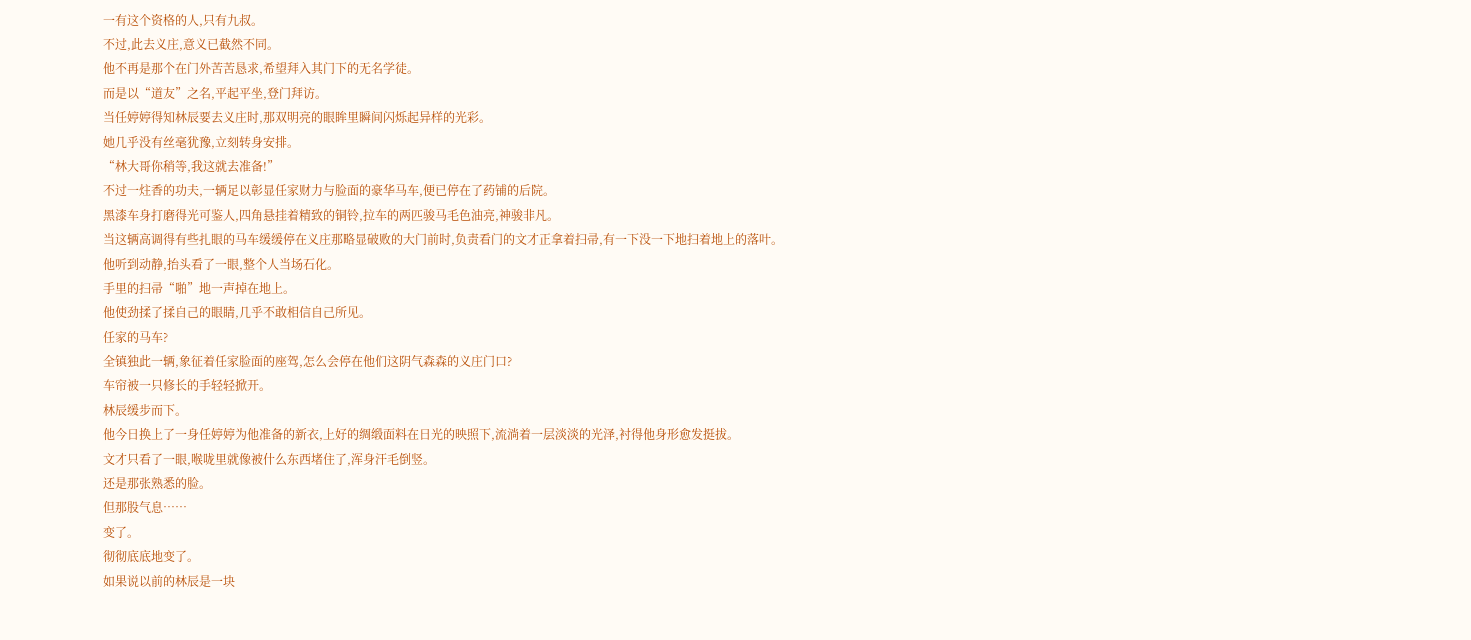一有这个资格的人,只有九叔。
不过,此去义庄,意义已截然不同。
他不再是那个在门外苦苦恳求,希望拜入其门下的无名学徒。
而是以“道友”之名,平起平坐,登门拜访。
当任婷婷得知林辰要去义庄时,那双明亮的眼眸里瞬间闪烁起异样的光彩。
她几乎没有丝毫犹豫,立刻转身安排。
“林大哥你稍等,我这就去准备!”
不过一炷香的功夫,一辆足以彰显任家财力与脸面的豪华马车,便已停在了药铺的后院。
黑漆车身打磨得光可鉴人,四角悬挂着精致的铜铃,拉车的两匹骏马毛色油亮,神骏非凡。
当这辆高调得有些扎眼的马车缓缓停在义庄那略显破败的大门前时,负责看门的文才正拿着扫帚,有一下没一下地扫着地上的落叶。
他听到动静,抬头看了一眼,整个人当场石化。
手里的扫帚“啪”地一声掉在地上。
他使劲揉了揉自己的眼睛,几乎不敢相信自己所见。
任家的马车?
全镇独此一辆,象征着任家脸面的座驾,怎么会停在他们这阴气森森的义庄门口?
车帘被一只修长的手轻轻掀开。
林辰缓步而下。
他今日换上了一身任婷婷为他准备的新衣,上好的绸缎面料在日光的映照下,流淌着一层淡淡的光泽,衬得他身形愈发挺拔。
文才只看了一眼,喉咙里就像被什么东西堵住了,浑身汗毛倒竖。
还是那张熟悉的脸。
但那股气息……
变了。
彻彻底底地变了。
如果说以前的林辰是一块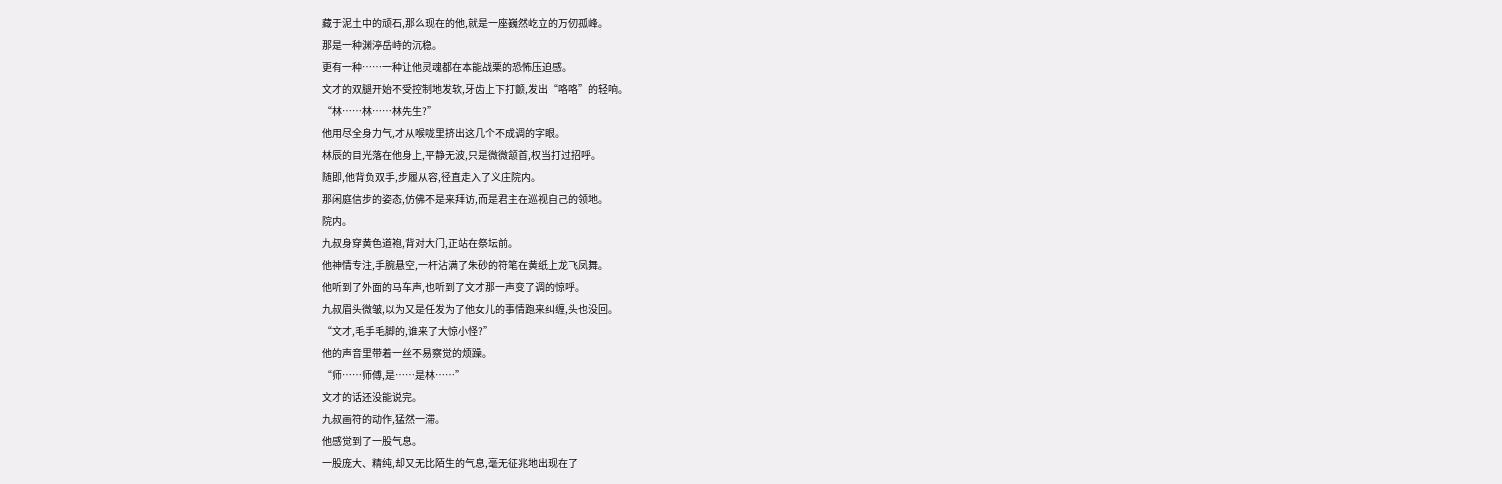藏于泥土中的顽石,那么现在的他,就是一座巍然屹立的万仞孤峰。
那是一种渊渟岳峙的沉稳。
更有一种……一种让他灵魂都在本能战栗的恐怖压迫感。
文才的双腿开始不受控制地发软,牙齿上下打颤,发出“咯咯”的轻响。
“林……林……林先生?”
他用尽全身力气,才从喉咙里挤出这几个不成调的字眼。
林辰的目光落在他身上,平静无波,只是微微颔首,权当打过招呼。
随即,他背负双手,步履从容,径直走入了义庄院内。
那闲庭信步的姿态,仿佛不是来拜访,而是君主在巡视自己的领地。
院内。
九叔身穿黄色道袍,背对大门,正站在祭坛前。
他神情专注,手腕悬空,一杆沾满了朱砂的符笔在黄纸上龙飞凤舞。
他听到了外面的马车声,也听到了文才那一声变了调的惊呼。
九叔眉头微皱,以为又是任发为了他女儿的事情跑来纠缠,头也没回。
“文才,毛手毛脚的,谁来了大惊小怪?”
他的声音里带着一丝不易察觉的烦躁。
“师……师傅,是……是林……”
文才的话还没能说完。
九叔画符的动作,猛然一滞。
他感觉到了一股气息。
一股庞大、精纯,却又无比陌生的气息,毫无征兆地出现在了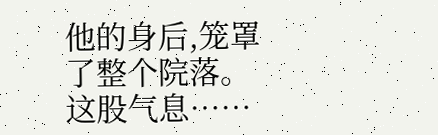他的身后,笼罩了整个院落。
这股气息……